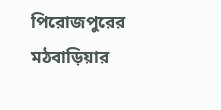পিরোজপুরের মঠবাড়িয়ার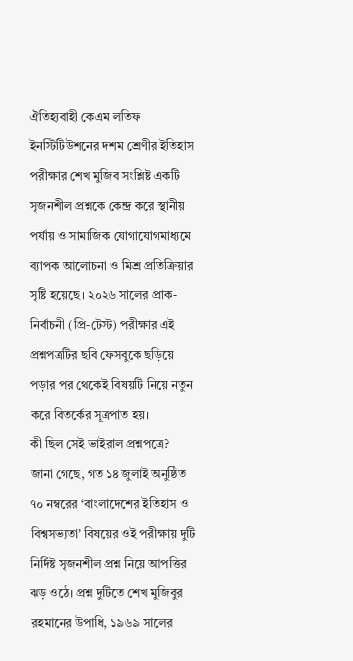ঐতিহ্যবাহী কেএম লতিফ ইনস্টিটিউশনের দশম শ্রেণীর ইতিহাস পরীক্ষার শেখ মুজিব সংশ্লিষ্ট একটি সৃজনশীল প্রশ্নকে কেন্দ্র করে স্থানীয় পর্যায় ও সামাজিক যোগাযোগমাধ্যমে ব্যাপক আলোচনা ও মিশ্র প্রতিক্রিয়ার সৃষ্টি হয়েছে। ২০২৬ সালের প্রাক-নির্বাচনী (প্রি-টেস্ট) পরীক্ষার এই প্রশ্নপত্রটির ছবি ফেসবুকে ছড়িয়ে পড়ার পর থেকেই বিষয়টি নিয়ে নতুন করে বিতর্কের সূত্রপাত হয়।
কী ছিল সেই ভাইরাল প্রশ্নপত্রে?
জানা গেছে, গত ১৪ জুলাই অনুষ্ঠিত ৭০ নম্বরের ‘বাংলাদেশের ইতিহাস ও বিশ্বসভ্যতা’ বিষয়ের ওই পরীক্ষায় দুটি নির্দিষ্ট সৃজনশীল প্রশ্ন নিয়ে আপত্তির ঝড় ওঠে। প্রশ্ন দুটিতে শেখ মুজিবুর রহমানের উপাধি, ১৯৬৯ সালের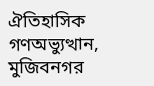ঐতিহাসিক গণঅভ্যুত্থান, মুজিবনগর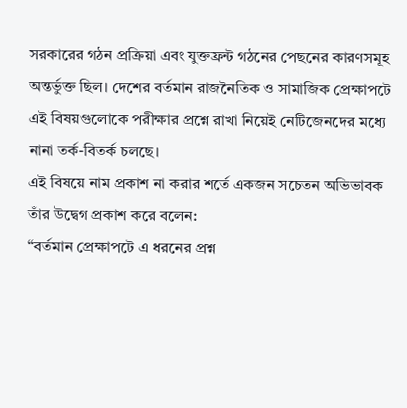সরকারের গঠন প্রক্রিয়া এবং যুক্তফ্রন্ট গঠনের পেছনের কারণসমূহ অন্তর্ভুক্ত ছিল। দেশের বর্তমান রাজনৈতিক ও সামাজিক প্রেক্ষাপটে এই বিষয়গুলোকে পরীক্ষার প্রশ্নে রাখা নিয়েই নেটিজেনদের মধ্যে নানা তর্ক-বিতর্ক চলছে।
এই বিষয়ে নাম প্রকাশ না করার শর্তে একজন সচেতন অভিভাবক তাঁর উদ্বেগ প্রকাশ করে বলেন:
“বর্তমান প্রেক্ষাপটে এ ধরনের প্রশ্ন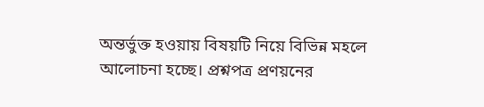অন্তর্ভুক্ত হওয়ায় বিষয়টি নিয়ে বিভিন্ন মহলে আলোচনা হচ্ছে। প্রশ্নপত্র প্রণয়নের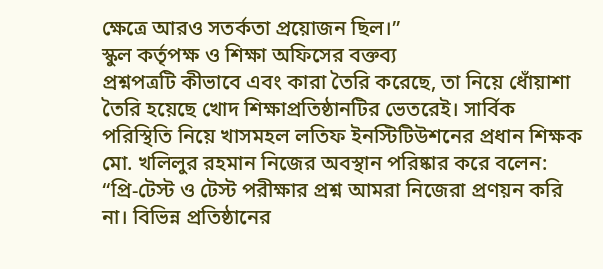ক্ষেত্রে আরও সতর্কতা প্রয়োজন ছিল।”
স্কুল কর্তৃপক্ষ ও শিক্ষা অফিসের বক্তব্য
প্রশ্নপত্রটি কীভাবে এবং কারা তৈরি করেছে, তা নিয়ে ধোঁয়াশা তৈরি হয়েছে খোদ শিক্ষাপ্রতিষ্ঠানটির ভেতরেই। সার্বিক পরিস্থিতি নিয়ে খাসমহল লতিফ ইনস্টিটিউশনের প্রধান শিক্ষক মো. খলিলুর রহমান নিজের অবস্থান পরিষ্কার করে বলেন:
“প্রি-টেস্ট ও টেস্ট পরীক্ষার প্রশ্ন আমরা নিজেরা প্রণয়ন করি না। বিভিন্ন প্রতিষ্ঠানের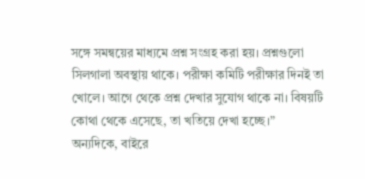সঙ্গে সমন্বয়ের মাধ্যমে প্রশ্ন সংগ্রহ করা হয়। প্রশ্নগুলো সিলগালা অবস্থায় থাকে। পরীক্ষা কমিটি পরীক্ষার দিনই তা খোলে। আগে থেকে প্রশ্ন দেখার সুযোগ থাকে না। বিষয়টি কোথা থেকে এসেছে, তা খতিয়ে দেখা হচ্ছে।”
অন্যদিকে, বাইরে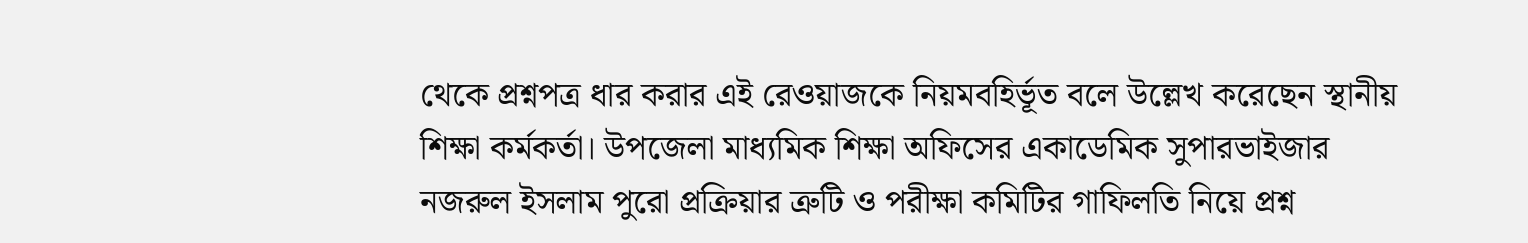থেকে প্রশ্নপত্র ধার করার এই রেওয়াজকে নিয়মবহির্ভূত বলে উল্লেখ করেছেন স্থানীয় শিক্ষা কর্মকর্তা। উপজেলা মাধ্যমিক শিক্ষা অফিসের একাডেমিক সুপারভাইজার নজরুল ইসলাম পুরো প্রক্রিয়ার ত্রুটি ও পরীক্ষা কমিটির গাফিলতি নিয়ে প্রশ্ন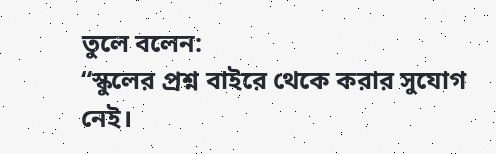তুলে বলেন:
“স্কুলের প্রশ্ন বাইরে থেকে করার সুযোগ নেই।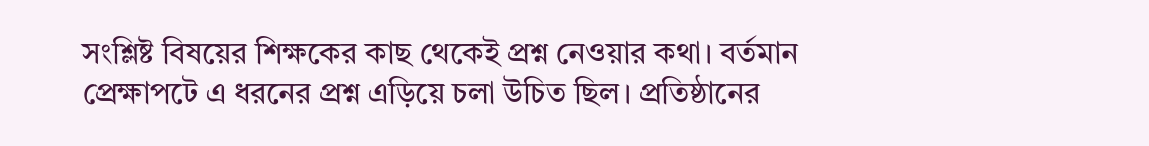সংশ্লিষ্ট বিষয়ের শিক্ষকের কাছ থেকেই প্রশ্ন নেওয়ার কথা। বর্তমান প্রেক্ষাপটে এ ধরনের প্রশ্ন এড়িয়ে চলা উচিত ছিল। প্রতিষ্ঠানের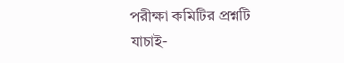পরীক্ষা কমিটির প্রশ্নটি যাচাই-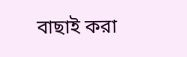বাছাই করা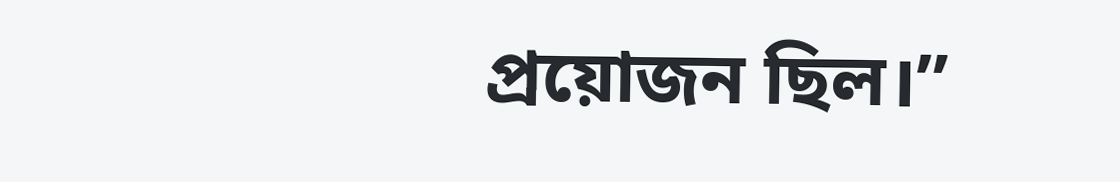প্রয়োজন ছিল।”